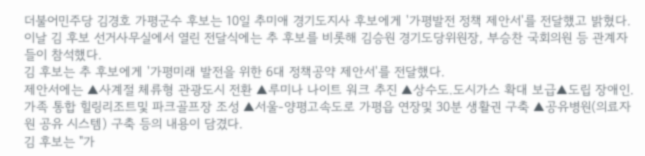더불어민주당 김경호 가평군수 후보는 10일 추미애 경기도지사 후보에게 '가평발전 정책 제안서'를 전달했고 밝혔다.
이날 김 후보 선거사무실에서 열린 전달식에는 추 후보를 비롯해 김승원 경기도당위원장, 부승찬 국회의원 등 관계자들이 참석했다.
김 후보는 추 후보에게 '가평미래 발전을 위한 6대 정책공약 제안서'를 전달했다.
제안서에는 ▲사계절 체류형 관광도시 전환 ▲루미나 나이트 워크 추진 ▲상수도.도시가스 확대 보급▲도립 장애인.가족 통합 힐링리조트및 파크골프장 조성 ▲서울-양평고속도로 가평읍 연장및 30분 생활권 구축 ▲공유병원(의료자원 공유 시스템) 구축 등의 내용이 담겼다.
김 후보는 "가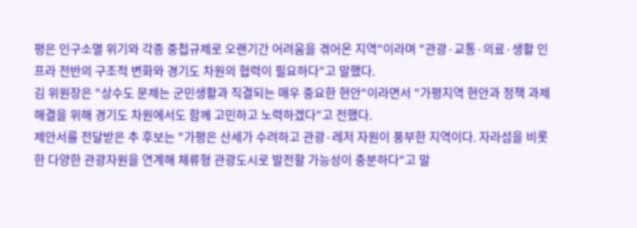평은 인구소멸 위기와 각종 중첩규제로 오랜기간 어려움을 겪어온 지역"이라며 "관광·교통·의료·생활 인프라 전반의 구조적 변화와 경기도 차원의 협력이 필요하다"고 말했다.
김 위원장은 "상수도 문제는 군민생활과 직결되는 매우 중요한 현안"이라면서 "가평지역 현안과 정책 과제 해결을 위해 경기도 차원에서도 함께 고민하고 노력하겠다"고 전했다.
제안서를 전달받은 추 후보는 "가평은 산세가 수려하고 관광·레저 자원이 풍부한 지역이다. 자라섬을 비롯한 다양한 관광자원을 연계해 체류형 관광도시로 발전할 가능성이 충분하다"고 말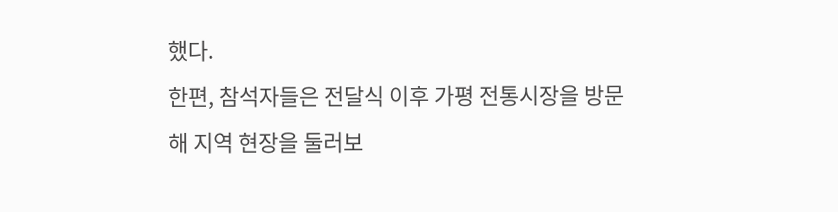했다.
한편, 참석자들은 전달식 이후 가평 전통시장을 방문해 지역 현장을 둘러보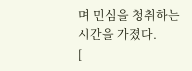며 민심을 청취하는 시간을 가졌다.
[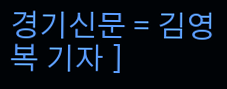경기신문 = 김영복 기자 ]